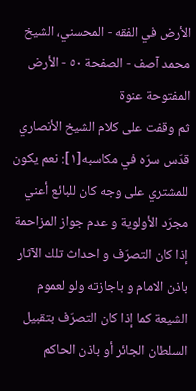الأرض في الفقه - المحسني، الشيخ محمد آصف - الصفحة ٥٠ - الأرض المفتوحة عنوة
ثم وقفت على كلام الشيخ الأنصاري قدّس سرّه في مكاسبه[١]: نعم يكون للمشتري على وجه كان للبائع أعني مجرّد الأولوية و عدم جواز المزاحمة إذا كان التصرّف و احداث تلك الآثار باذن الامام و باجازته ولو لعموم الشيعة كما إذا كان التصرّف بتقبيل السلطان الجائر أو باذن الحاكم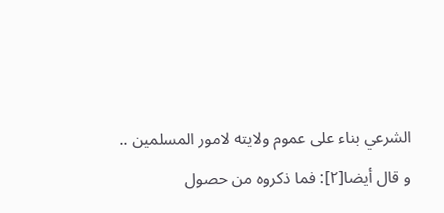الشرعي بناء على عموم ولايته لامور المسلمين ..
و قال أيضا[٢]: فما ذكروه من حصول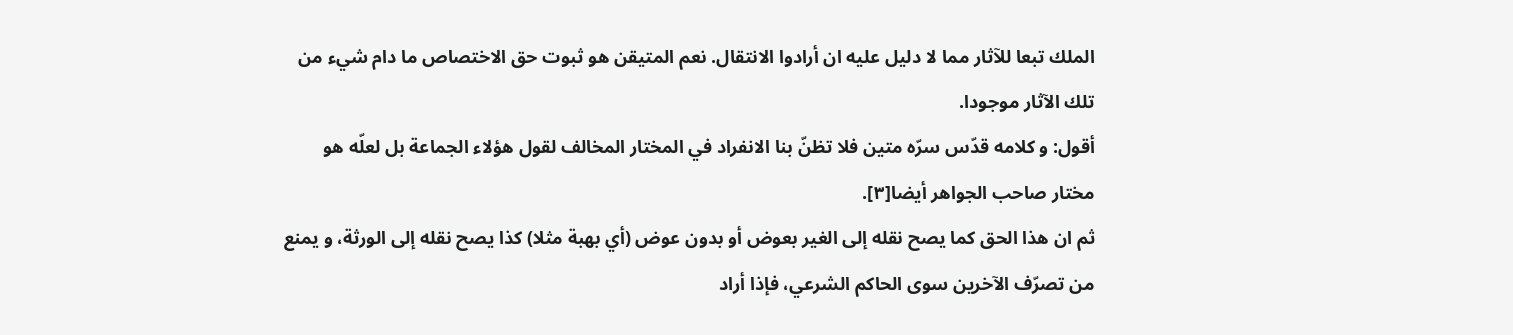الملك تبعا للآثار مما لا دليل عليه ان أرادوا الانتقال. نعم المتيقن هو ثبوت حق الاختصاص ما دام شيء من تلك الآثار موجودا.
أقول: و كلامه قدّس سرّه متين فلا تظنّ بنا الانفراد في المختار المخالف لقول هؤلاء الجماعة بل لعلّه هو مختار صاحب الجواهر أيضا[٣].
ثم ان هذا الحق كما يصح نقله إلى الغير بعوض أو بدون عوض (أي بهبة مثلا) كذا يصح نقله إلى الورثة، و يمنع من تصرّف الآخرين سوى الحاكم الشرعي، فإذا أراد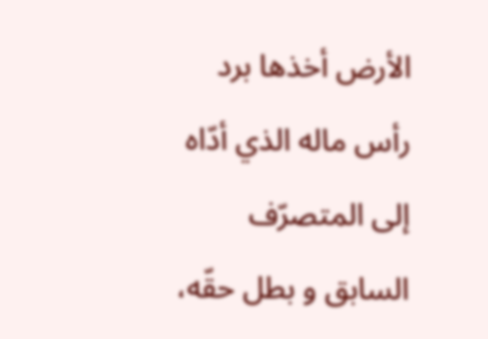الأرض أخذها برد رأس ماله الذي أدّاه إلى المتصرّف السابق و بطل حقّه،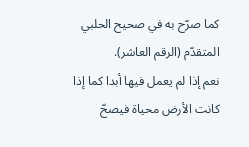كما صرّح به في صحيح الحلبي المتقدّم (الرقم العاشر).
نعم إذا لم يعمل فيها أبدا كما إذا كانت الأرض محياة فيصحّ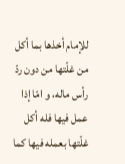للإمام أخذها بما أكل من غلّتها من دون ردّ رأس ماله، و امّا إذا عمل فيها فله أكل غلّتها بعمله فيها كما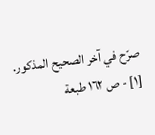صرّح في آخر الصحيح المذكور.
[١] - ص ١٦٢ طبعة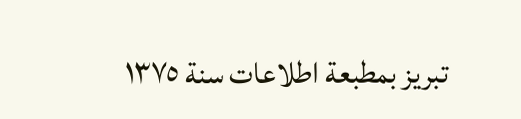تبريز بمطبعة اطلاعات سنة ١٣٧٥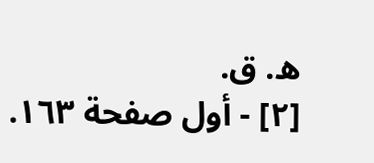ه. ق.
[٢] - أول صفحة ١٦٣.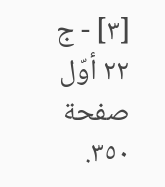[٣] - ج ٢٢ أوّل صفحة ٣٥٠.